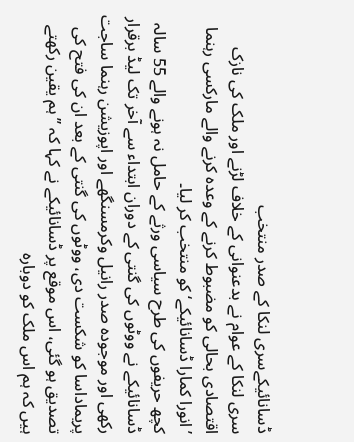ڈسانائیکےسری لنکا کے صدر منتخب
سری لنکا کے عوام نے بدعنوانی کے خلاف لڑنے اور ملک کی نازک اقتصادی بحالی کو مضبوط کرنے کے وعدہ کرنے والے مارکسی رہنما ’انورا کمارا ڈسانائیکے‘ کو منتخب کر لیا۔
کچھ حریفوں کی طرح سیاسی ورثے کے حامل نہ ہونے والے 55 سالہ ڈسانائیکے نے ووٹوں کی گنتی کے دوران ابتداء سے آخر تک لیڈ برقرار رکھی اور موجودہ صدر رانیل وکرمسنگھے اور اپوزیشن رہنما ساجت پریماداسا کو شکست دی، ووٹوں کی گنتی کے بعد ان کی فتح کی تصدیق ہو گئی، اس موقع پر ڈسانائیکے نے کہا کہ ’’ہم یقین رکھتے ہیں کہ ہم اس ملک کو دوبارہ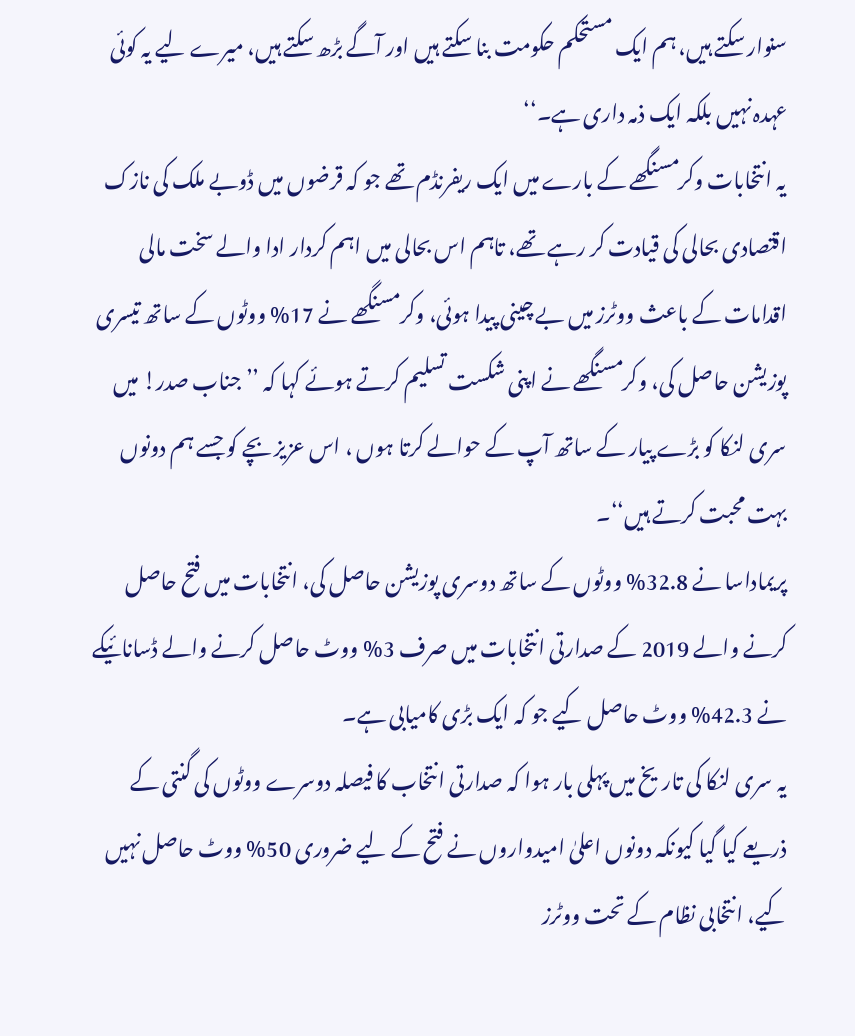سنوار سکتے ہیں، ہم ایک مستحکم حکومت بنا سکتے ہیں اور آگے بڑھ سکتے ہیں، میرے لیے یہ کوئی عہدہ نہیں بلکہ ایک ذمہ داری ہے۔‘‘
یہ انتخابات وکرمسنگھے کے بارے میں ایک ریفرنڈم تھے جو کہ قرضوں میں ڈوبے ملک کی نازک اقتصادی بحالی کی قیادت کر رہے تھے، تاہم اس بحالی میں اہم کردار ادا والے سخت مالی اقدامات کے باعث ووٹرز میں بے چینی پیدا ہوئی، وکرمسنگھے نے 17% ووٹوں کے ساتھ تیسری پوزیشن حاصل کی، وکرمسنگھے نے اپنی شکست تسلیم کرتے ہوئے کہا کہ ’’جناب صدر! میں سری لنکا کو بڑے پیار کے ساتھ آپ کے حوالے کرتا ہوں ، اس عزیز بچے کو جسے ہم دونوں بہت محبت کرتے ہیں‘‘۔
پریماداسا نے 32.8% ووٹوں کے ساتھ دوسری پوزیشن حاصل کی، انتخابات میں فتح حاصل کرنے والے 2019 کے صدارتی انتخابات میں صرف 3% ووٹ حاصل کرنے والے ڈسانائیکے نے 42.3% ووٹ حاصل کیے جو کہ ایک بڑی کامیابی ہے۔
یہ سری لنکا کی تاریخ میں پہلی بار ہوا کہ صدارتی انتخاب کا فیصلہ دوسرے ووٹوں کی گنتی کے ذریعے کیا گیا کیونکہ دونوں اعلیٰ امیدواروں نے فتح کے لیے ضروری 50% ووٹ حاصل نہیں کیے، انتخابی نظام کے تحت ووٹرز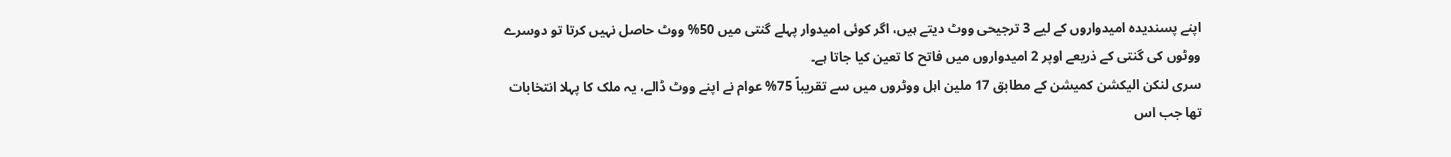اپنے پسندیدہ امیدواروں کے لیے 3 ترجیحی ووٹ دیتے ہیں، اگر کوئی امیدوار پہلے گنتی میں 50% ووٹ حاصل نہیں کرتا تو دوسرے ووٹوں کی گنتی کے ذریعے اوپر 2 امیدواروں میں فاتح کا تعین کیا جاتا ہے۔
سری لنکن الیکشن کمیشن کے مطابق 17 ملین اہل ووٹروں میں سے تقریباً 75% عوام نے اپنے ووٹ ڈالے، یہ ملک کا پہلا انتخابات تھا جب اس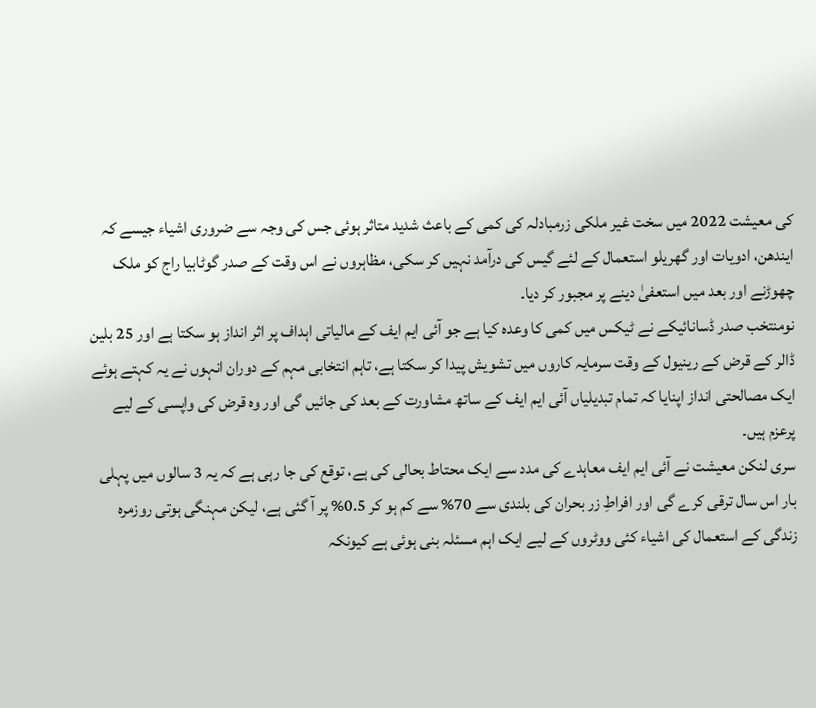کی معیشت 2022 میں سخت غیر ملکی زرمبادلہ کی کمی کے باعث شدید متاثر ہوئی جس کی وجہ سے ضروری اشیاء جیسے کہ ایندھن، ادویات اور گھریلو استعمال کے لئے گیس کی درآمد نہیں کر سکی، مظاہروں نے اس وقت کے صدر گوٹابیا راج کو ملک چھوڑنے اور بعد میں استعفیٰ دینے پر مجبور کر دیا۔
نومنتخب صدر ڈسانائیکے نے ٹیکس میں کمی کا وعدہ کیا ہے جو آئی ایم ایف کے مالیاتی اہداف پر اثر انداز ہو سکتا ہے اور 25 بلین ڈالر کے قرض کے رینیول کے وقت سرمایہ کاروں میں تشویش پیدا کر سکتا ہے، تاہم انتخابی مہم کے دوران انہوں نے یہ کہتے ہوئے ایک مصالحتی انداز اپنایا کہ تمام تبدیلیاں آئی ایم ایف کے ساتھ مشاورت کے بعد کی جائیں گی اور وہ قرض کی واپسی کے لیے پرعزم ہیں۔
سری لنکن معیشت نے آئی ایم ایف معاہدے کی مدد سے ایک محتاط بحالی کی ہے، توقع کی جا رہی ہے کہ یہ 3 سالوں میں پہلی بار اس سال ترقی کرے گی اور افراطِ زر بحران کی بلندی سے 70% سے کم ہو کر 0.5% پر آ گئی ہے، لیکن مہنگی ہوتی روزمرہ زندگی کے استعمال کی اشیاء کئی ووٹروں کے لیے ایک اہم مسئلہ بنی ہوئی ہے کیونکہ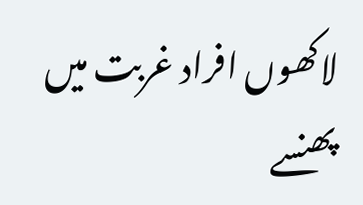لاکھوں افراد غربت میں پھنسے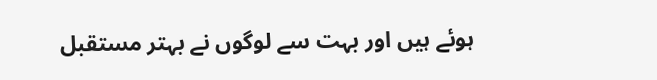ہوئے ہیں اور بہت سے لوگوں نے بہتر مستقبل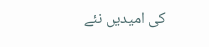کی امیدیں نئے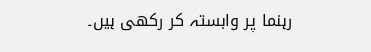رہنما پر وابستہ کر رکھی ہیں۔